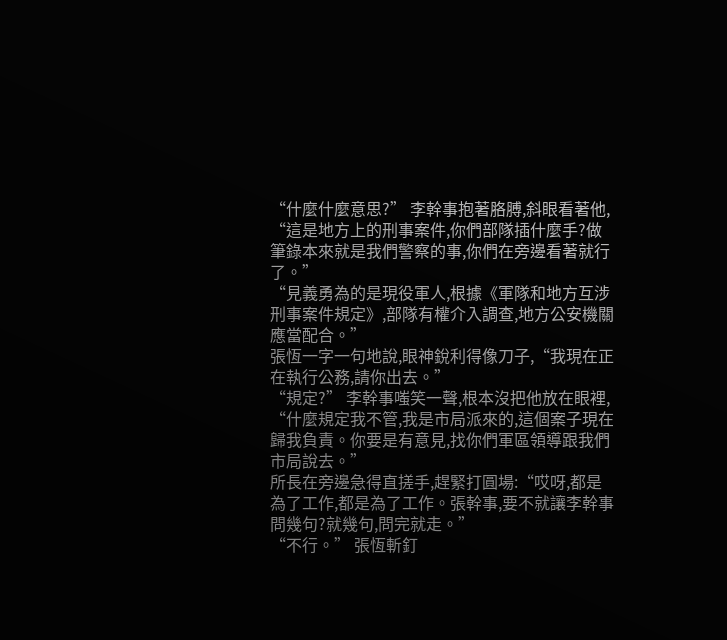“什麼什麼意思?” 李幹事抱著胳膊,斜眼看著他,
“這是地方上的刑事案件,你們部隊插什麼手?做筆錄本來就是我們警察的事,你們在旁邊看著就行了。”
“見義勇為的是現役軍人,根據《軍隊和地方互涉刑事案件規定》,部隊有權介入調查,地方公安機關應當配合。”
張恆一字一句地說,眼神銳利得像刀子,“我現在正在執行公務,請你出去。”
“規定?” 李幹事嗤笑一聲,根本沒把他放在眼裡,
“什麼規定我不管,我是市局派來的,這個案子現在歸我負責。你要是有意見,找你們軍區領導跟我們市局說去。”
所長在旁邊急得直搓手,趕緊打圓場:“哎呀,都是為了工作,都是為了工作。張幹事,要不就讓李幹事問幾句?就幾句,問完就走。”
“不行。” 張恆斬釘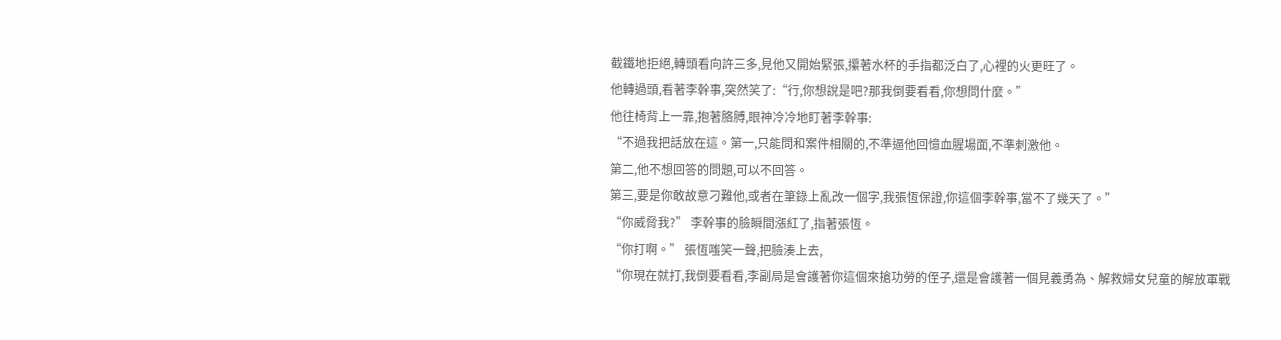截鐵地拒絕,轉頭看向許三多,見他又開始緊張,攥著水杯的手指都泛白了,心裡的火更旺了。
他轉過頭,看著李幹事,突然笑了:“行,你想說是吧?那我倒要看看,你想問什麼。”
他往椅背上一靠,抱著胳膊,眼神冷冷地盯著李幹事:
“不過我把話放在這。第一,只能問和案件相關的,不準逼他回憶血腥場面,不準刺激他。
第二,他不想回答的問題,可以不回答。
第三,要是你敢故意刁難他,或者在筆錄上亂改一個字,我張恆保證,你這個李幹事,當不了幾天了。”
“你威脅我?” 李幹事的臉瞬間漲紅了,指著張恆。
“你打啊。” 張恆嗤笑一聲,把臉湊上去,
“你現在就打,我倒要看看,李副局是會護著你這個來搶功勞的侄子,還是會護著一個見義勇為、解救婦女兒童的解放軍戰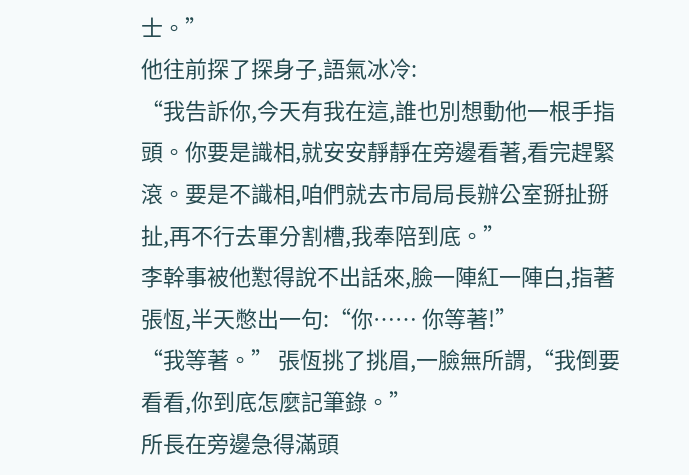士。”
他往前探了探身子,語氣冰冷:
“我告訴你,今天有我在這,誰也別想動他一根手指頭。你要是識相,就安安靜靜在旁邊看著,看完趕緊滾。要是不識相,咱們就去市局局長辦公室掰扯掰扯,再不行去軍分割槽,我奉陪到底。”
李幹事被他懟得說不出話來,臉一陣紅一陣白,指著張恆,半天憋出一句:“你…… 你等著!”
“我等著。” 張恆挑了挑眉,一臉無所謂,“我倒要看看,你到底怎麼記筆錄。”
所長在旁邊急得滿頭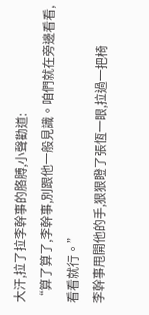大汗,拉了拉李幹事的胳膊,小聲勸道:
“算了算了,李幹事,別跟他一般見識。咱們就在旁邊看看,看看就行。”
李幹事甩開他的手,狠狠瞪了張恆一眼,拉過一把椅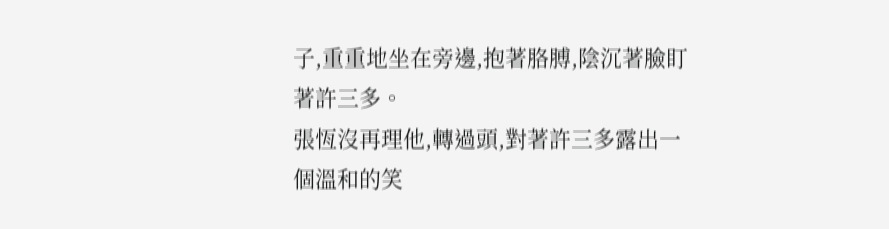子,重重地坐在旁邊,抱著胳膊,陰沉著臉盯著許三多。
張恆沒再理他,轉過頭,對著許三多露出一個溫和的笑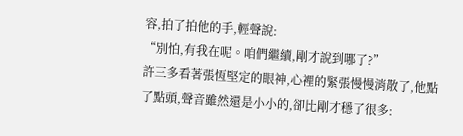容,拍了拍他的手,輕聲說:
“別怕,有我在呢。咱們繼續,剛才說到哪了?”
許三多看著張恆堅定的眼神,心裡的緊張慢慢消散了,他點了點頭,聲音雖然還是小小的,卻比剛才穩了很多: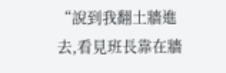“說到我翻土牆進去,看見班長靠在牆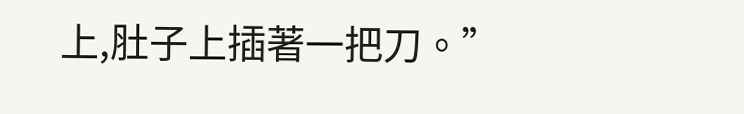上,肚子上插著一把刀。”